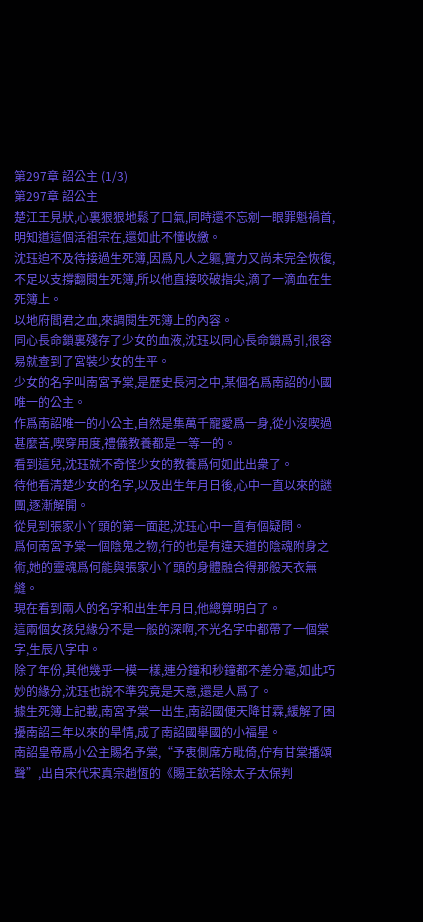第297章 詔公主 (1/3)
第297章 詔公主
楚江王見狀,心裏狠狠地鬆了口氣,同時還不忘剜一眼罪魁禍首,明知道這個活祖宗在,還如此不懂收繳。
沈珏迫不及待接過生死簿,因爲凡人之軀,實力又尚未完全恢復,不足以支撐翻閱生死簿,所以他直接咬破指尖,滴了一滴血在生死簿上。
以地府閻君之血,來調閱生死簿上的內容。
同心長命鎖裏殘存了少女的血液,沈珏以同心長命鎖爲引,很容易就查到了宮裝少女的生平。
少女的名字叫南宮予棠,是歷史長河之中,某個名爲南詔的小國唯一的公主。
作爲南詔唯一的小公主,自然是集萬千寵愛爲一身,從小沒喫過甚麼苦,喫穿用度,禮儀教養都是一等一的。
看到這兒,沈珏就不奇怪少女的教養爲何如此出衆了。
待他看清楚少女的名字,以及出生年月日後,心中一直以來的謎團,逐漸解開。
從見到張家小丫頭的第一面起,沈珏心中一直有個疑問。
爲何南宮予棠一個陰鬼之物,行的也是有違天道的陰魂附身之術,她的靈魂爲何能與張家小丫頭的身體融合得那般天衣無縫。
現在看到兩人的名字和出生年月日,他總算明白了。
這兩個女孩兒緣分不是一般的深啊,不光名字中都帶了一個棠字,生辰八字中。
除了年份,其他幾乎一模一樣,連分鐘和秒鐘都不差分毫,如此巧妙的緣分,沈珏也說不準究竟是天意,還是人爲了。
據生死簿上記載,南宮予棠一出生,南詔國便天降甘霖,緩解了困擾南詔三年以來的旱情,成了南詔國舉國的小福星。
南詔皇帝爲小公主賜名予棠,“予衷側席方毗倚,佇有甘棠播頌聲”,出自宋代宋真宗趙恆的《賜王欽若除太子太保判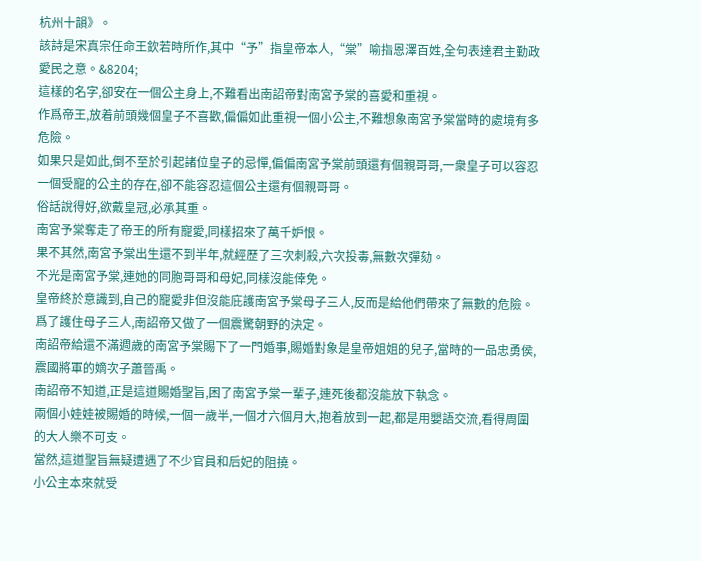杭州十韻》。
該詩是宋真宗任命王欽若時所作,其中“予”指皇帝本人,“棠”喻指恩澤百姓,全句表達君主勤政愛民之意。&8204;
這樣的名字,卻安在一個公主身上,不難看出南詔帝對南宮予棠的喜愛和重視。
作爲帝王,放着前頭幾個皇子不喜歡,偏偏如此重視一個小公主,不難想象南宮予棠當時的處境有多危險。
如果只是如此,倒不至於引起諸位皇子的忌憚,偏偏南宮予棠前頭還有個親哥哥,一衆皇子可以容忍一個受寵的公主的存在,卻不能容忍這個公主還有個親哥哥。
俗話說得好,欲戴皇冠,必承其重。
南宮予棠奪走了帝王的所有寵愛,同樣招來了萬千妒恨。
果不其然,南宮予棠出生還不到半年,就經歷了三次刺殺,六次投毒,無數次彈劾。
不光是南宮予棠,連她的同胞哥哥和母妃,同樣沒能倖免。
皇帝終於意識到,自己的寵愛非但沒能庇護南宮予棠母子三人,反而是給他們帶來了無數的危險。
爲了護住母子三人,南詔帝又做了一個震驚朝野的決定。
南詔帝給還不滿週歲的南宮予棠賜下了一門婚事,賜婚對象是皇帝姐姐的兒子,當時的一品忠勇侯,震國將軍的嫡次子蕭晉禹。
南詔帝不知道,正是這道賜婚聖旨,困了南宮予棠一輩子,連死後都沒能放下執念。
兩個小娃娃被賜婚的時候,一個一歲半,一個才六個月大,抱着放到一起,都是用嬰語交流,看得周圍的大人樂不可支。
當然,這道聖旨無疑遭遇了不少官員和后妃的阻撓。
小公主本來就受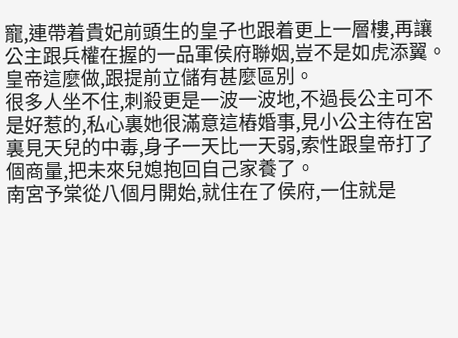寵,連帶着貴妃前頭生的皇子也跟着更上一層樓,再讓公主跟兵權在握的一品軍侯府聯姻,豈不是如虎添翼。
皇帝這麼做,跟提前立儲有甚麼區別。
很多人坐不住,刺殺更是一波一波地,不過長公主可不是好惹的,私心裏她很滿意這樁婚事,見小公主待在宮裏見天兒的中毒,身子一天比一天弱,索性跟皇帝打了個商量,把未來兒媳抱回自己家養了。
南宮予棠從八個月開始,就住在了侯府,一住就是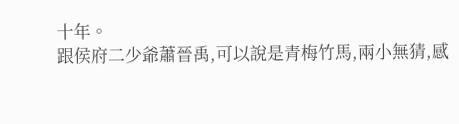十年。
跟侯府二少爺蕭晉禹,可以說是青梅竹馬,兩小無猜,感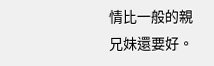情比一般的親兄妹還要好。